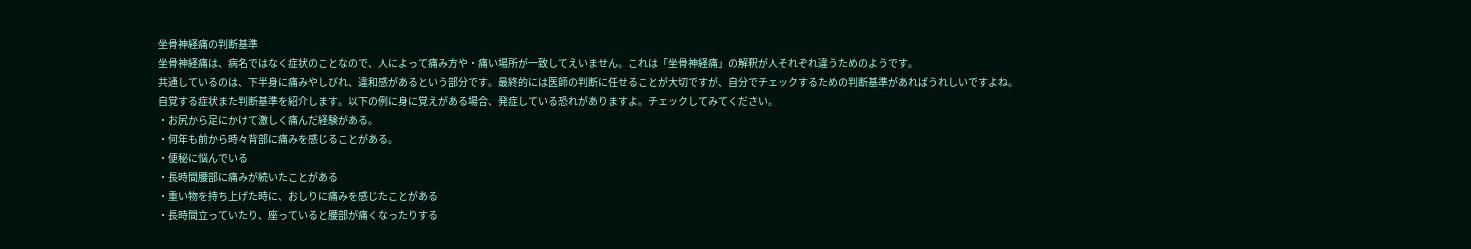坐骨神経痛の判断基準
坐骨神経痛は、病名ではなく症状のことなので、人によって痛み方や・痛い場所が一致してえいません。これは「坐骨神経痛」の解釈が人それぞれ違うためのようです。
共通しているのは、下半身に痛みやしびれ、違和感があるという部分です。最終的には医師の判断に任せることが大切ですが、自分でチェックするための判断基準があればうれしいですよね。
自覚する症状また判断基準を紹介します。以下の例に身に覚えがある場合、発症している恐れがありますよ。チェックしてみてください。
・お尻から足にかけて激しく痛んだ経験がある。
・何年も前から時々背部に痛みを感じることがある。
・便秘に悩んでいる
・長時間腰部に痛みが続いたことがある
・重い物を持ち上げた時に、おしりに痛みを感じたことがある
・長時間立っていたり、座っていると腰部が痛くなったりする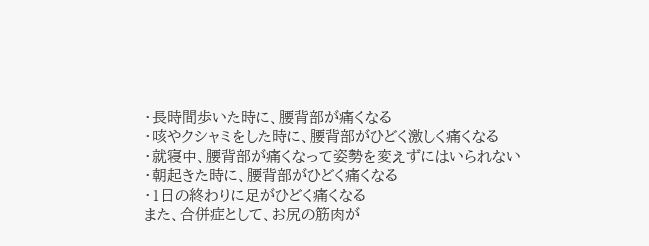・長時間歩いた時に、腰背部が痛くなる
・咳やクシャミをした時に、腰背部がひどく激しく痛くなる
・就寝中、腰背部が痛くなって姿勢を変えずにはいられない
・朝起きた時に、腰背部がひどく痛くなる
・1日の終わりに足がひどく痛くなる
また、合併症として、お尻の筋肉が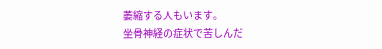萎縮する人もいます。
坐骨神経の症状で苦しんだ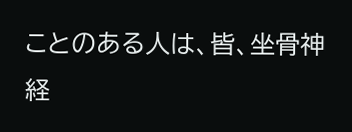ことのある人は、皆、坐骨神経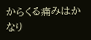からくる痛みはかなり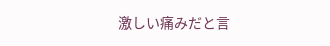激しい痛みだと言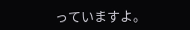っていますよ。